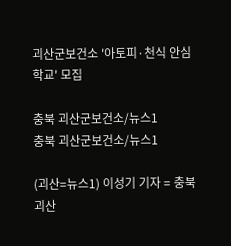괴산군보건소 '아토피·천식 안심학교' 모집

충북 괴산군보건소/뉴스1
충북 괴산군보건소/뉴스1

(괴산=뉴스1) 이성기 기자 = 충북 괴산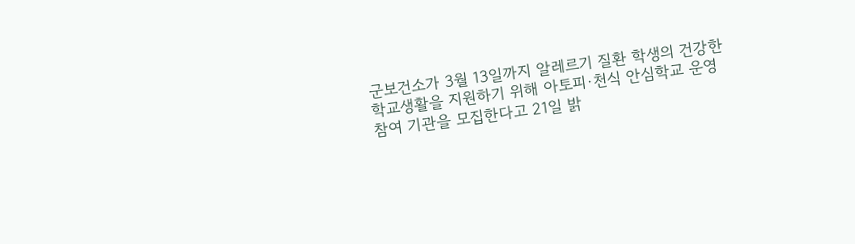군보건소가 3월 13일까지 알레르기 질환 학생의 건강한 학교생활을 지원하기 위해 아토피·천식 안심학교 운영 참여 기관을 모집한다고 21일 밝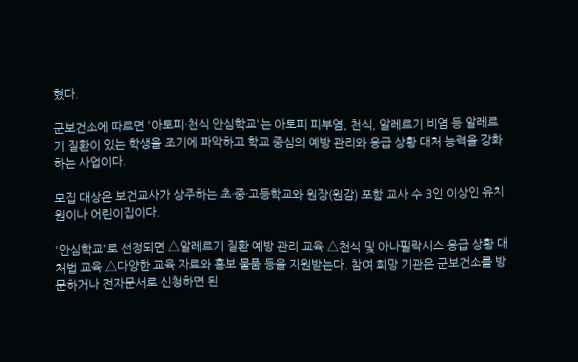혔다.

군보건소에 따르면 '아토피·천식 안심학교'는 아토피 피부염, 천식, 알레르기 비염 등 알레르기 질환이 있는 학생을 조기에 파악하고 학교 중심의 예방 관리와 응급 상황 대처 능력을 강화하는 사업이다.

모집 대상은 보건교사가 상주하는 초·중·고등학교와 원장(원감) 포함 교사 수 3인 이상인 유치원이나 어린이집이다.

'안심학교'로 선정되면 △알레르기 질환 예방 관리 교육 △천식 및 아나필락시스 응급 상황 대처법 교육 △다양한 교육 자료와 홍보 물품 등을 지원받는다. 참여 희망 기관은 군보건소를 방문하거나 전자문서로 신청하면 된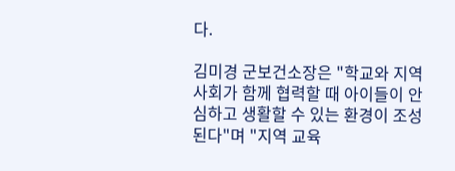다.

김미경 군보건소장은 "학교와 지역사회가 함께 협력할 때 아이들이 안심하고 생활할 수 있는 환경이 조성된다"며 "지역 교육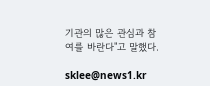기관의 많은 관심과 참여를 바란다"고 말했다.

sklee@news1.kr